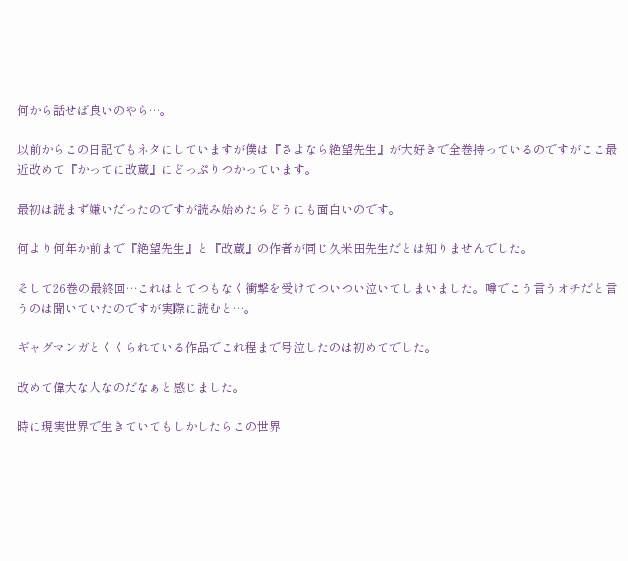何から話せば良いのやら…。

以前からこの日記でもネタにしていますが僕は『さよなら絶望先生』が大好きで全巻持っているのですがここ最近改めて『かってに改蔵』にどっぷりつかっています。

最初は読まず嫌いだったのですが読み始めたらどうにも面白いのです。

何より何年か前まで『絶望先生』と『改蔵』の作者が同じ久米田先生だとは知りませんでした。

そして26巻の最終回…これはとてつもなく衝撃を受けてついつい泣いてしまいました。噂でこう言うオチだと言うのは聞いていたのですが実際に読むと…。

ギャグマンガとくくられている作品でこれ程まで号泣したのは初めてでした。

改めて偉大な人なのだなぁと感じました。

時に現実世界で生きていてもしかしたらこの世界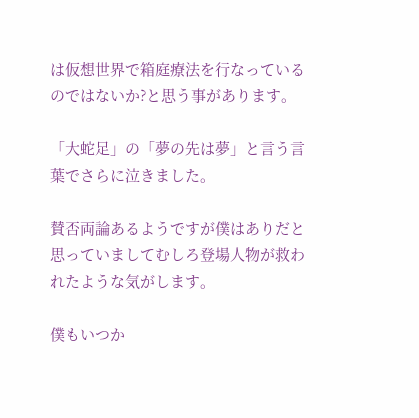は仮想世界で箱庭療法を行なっているのではないか?と思う事があります。

「大蛇足」の「夢の先は夢」と言う言葉でさらに泣きました。

賛否両論あるようですが僕はありだと思っていましてむしろ登場人物が救われたような気がします。

僕もいつか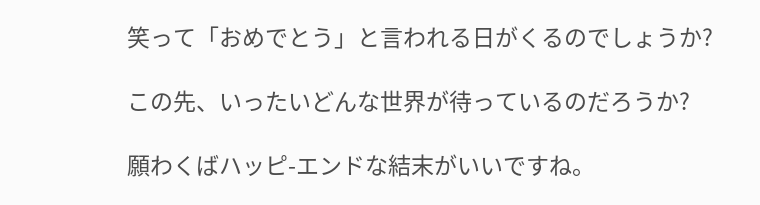笑って「おめでとう」と言われる日がくるのでしょうか?

この先、いったいどんな世界が待っているのだろうか?

願わくばハッピ-エンドな結末がいいですね。